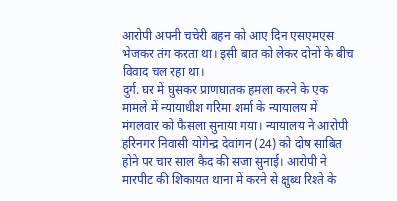आरोपी अपनी चचेरी बहन को आए दिन एसएमएस भेजकर तंग करता था। इसी बात को लेकर दोनों के बीच विवाद चल रहा था।
दुर्ग. घर में घुसकर प्राणघातक हमला करने के एक मामले में न्यायाधीश गरिमा शर्मा के न्यायालय में मंगलवार को फैसला सुनाया गया। न्यायालय ने आरोपी हरिनगर निवासी योगेन्द्र देवांगन (24) को दोष साबित होने पर चार साल कैद की सजा सुनाई। आरोपी ने मारपीट की शिकायत थाना में करने से क्षुब्ध रिश्ते के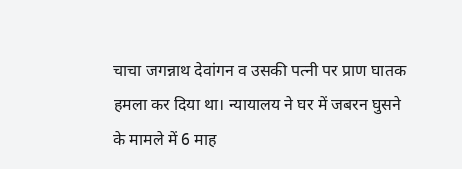चाचा जगन्नाथ देवांगन व उसकी पत्नी पर प्राण घातक हमला कर दिया था। न्यायालय ने घर में जबरन घुसने के मामले में 6 माह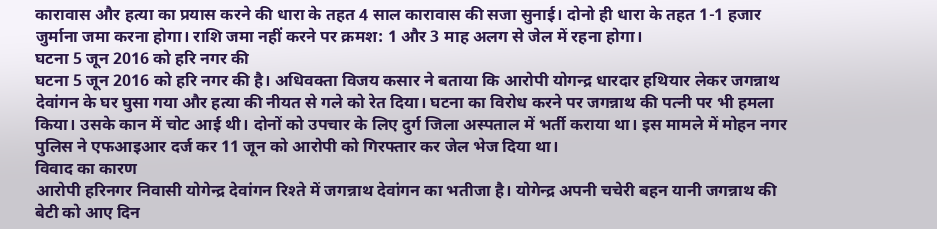कारावास और हत्या का प्रयास करने की धारा के तहत 4 साल कारावास की सजा सुनाई। दोनो ही धारा के तहत 1-1 हजार जुर्माना जमा करना होगा। राशि जमा नहीं करने पर क्रमश: 1 और 3 माह अलग से जेल में रहना होगा।
घटना 5 जून 2016 को हरि नगर की
घटना 5 जून 2016 को हरि नगर की है। अधिवक्ता विजय कसार ने बताया कि आरोपी योगन्द्र धारदार हथियार लेकर जगन्नाथ देवांगन के घर घुसा गया और हत्या की नीयत से गले को रेत दिया। घटना का विरोध करने पर जगन्नाथ की पत्नी पर भी हमला किया। उसके कान में चोट आई थी। दोनों को उपचार के लिए दुर्ग जिला अस्पताल में भर्ती कराया था। इस मामले में मोहन नगर पुलिस ने एफआइआर दर्ज कर 11 जून को आरोपी को गिरफ्तार कर जेल भेज दिया था।
विवाद का कारण
आरोपी हरिनगर निवासी योगेन्द्र देवांगन रिश्ते में जगन्नाथ देवांगन का भतीजा है। योगेन्द्र अपनी चचेरी बहन यानी जगन्नाथ की बेटी को आए दिन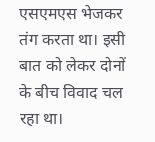एसएमएस भेजकर तंग करता था। इसी बात को लेकर दोनों के बीच विवाद चल रहा था।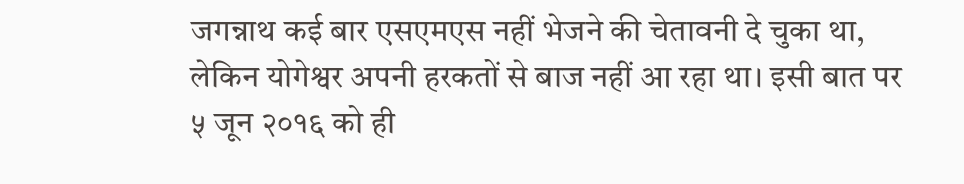जगन्नाथ कई बार एसएमएस नहीं भेजने की चेतावनी दे चुका था, लेकिन योगेश्वर अपनी हरकतों से बाज नहीं आ रहा था। इसी बात पर ५ जून २०१६ को ही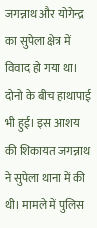जगन्नाथ और योगेन्द्र का सुपेला क्षेत्र में विवाद हो गया था। दोनो के बीच हाथापाई भी हुई। इस आशय की शिकायत जगन्नाथ ने सुपेला थाना में की थी। मामले में पुलिस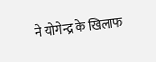ने योगेन्द्र के खिलाफ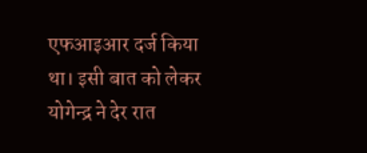एफआइआर दर्ज किया था। इसी बात को लेकर योगेन्द्र ने देर रात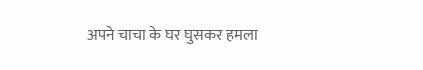अपने चाचा के घर घुसकर हमला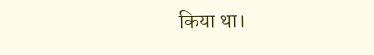किया था।